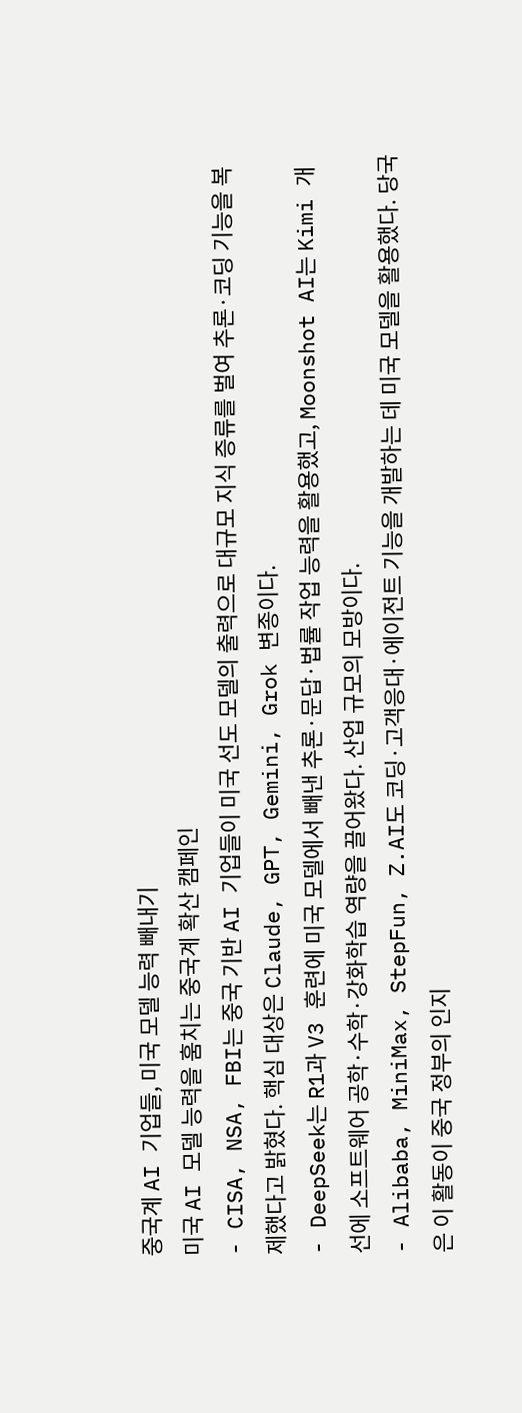중국계 AI 기업들, 미국 모델 능력 빼내기
미국 AI 모델 능력을 훔치는 중국계 확산 캠페인
- CISA, NSA, FBI는 중국 기반 AI 기업들이 미국 선도 모델의 출력으로 대규모 지식 증류를 벌여 추론·코딩 기능을 복제했다고 밝혔다. 핵심 대상은 Claude, GPT, Gemini, Grok 변종이다.
- DeepSeek는 R1과 V3 훈련에 미국 모델에서 빼낸 추론·문답·법률 작업 능력을 활용했고, Moonshot AI는 Kimi 개선에 소프트웨어 공학·수학·강화학습 역량을 끌어왔다. 산업 규모의 모방이다.
- Alibaba, MiniMax, StepFun, Z.AI도 코딩·고객응대·에이전트 기능을 개발하는 데 미국 모델을 활용했다. 당국은 이 활동이 중국 정부의 인지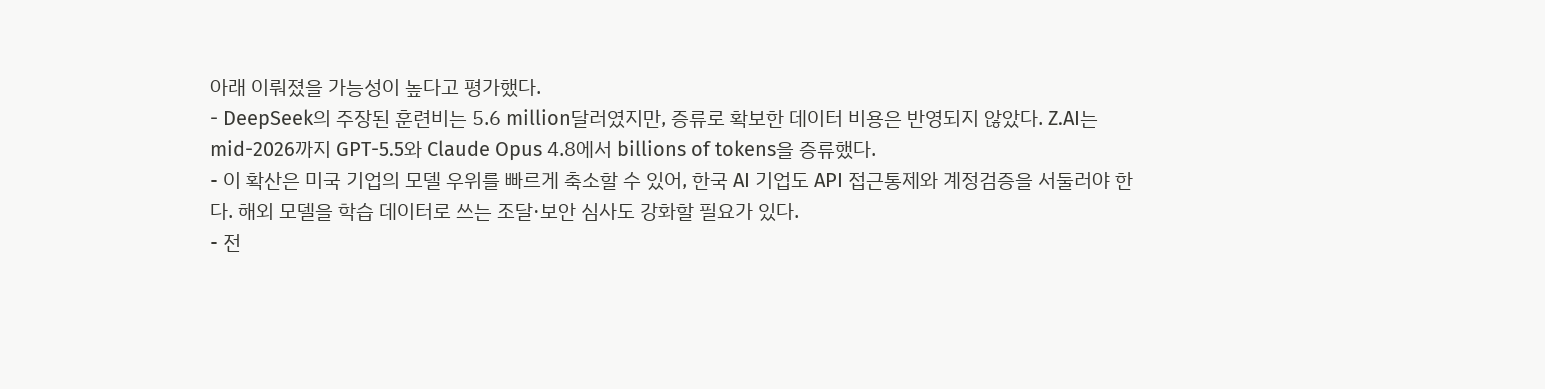아래 이뤄졌을 가능성이 높다고 평가했다.
- DeepSeek의 주장된 훈련비는 5.6 million달러였지만, 증류로 확보한 데이터 비용은 반영되지 않았다. Z.AI는 mid-2026까지 GPT-5.5와 Claude Opus 4.8에서 billions of tokens을 증류했다.
- 이 확산은 미국 기업의 모델 우위를 빠르게 축소할 수 있어, 한국 AI 기업도 API 접근통제와 계정검증을 서둘러야 한다. 해외 모델을 학습 데이터로 쓰는 조달·보안 심사도 강화할 필요가 있다.
- 전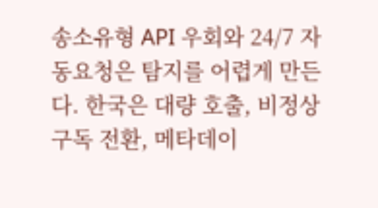송소유형 API 우회와 24/7 자동요청은 탐지를 어렵게 만든다. 한국은 대량 호출, 비정상 구독 전환, 메타데이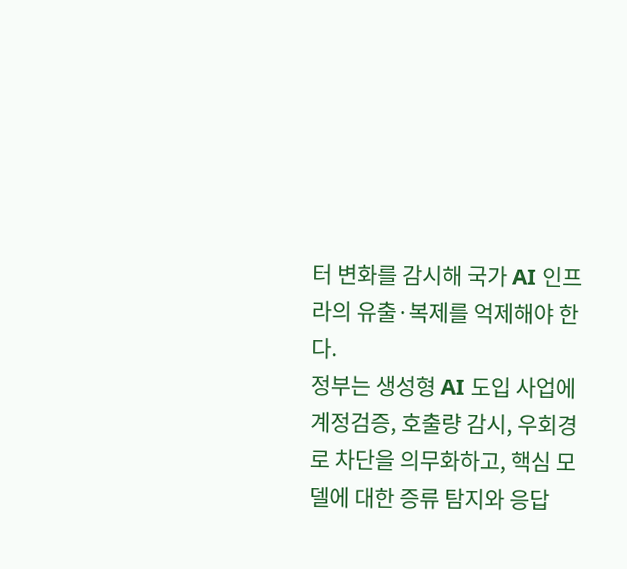터 변화를 감시해 국가 AI 인프라의 유출·복제를 억제해야 한다.
정부는 생성형 AI 도입 사업에 계정검증, 호출량 감시, 우회경로 차단을 의무화하고, 핵심 모델에 대한 증류 탐지와 응답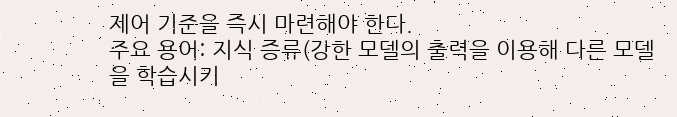제어 기준을 즉시 마련해야 한다.
주요 용어: 지식 증류(강한 모델의 출력을 이용해 다른 모델을 학습시키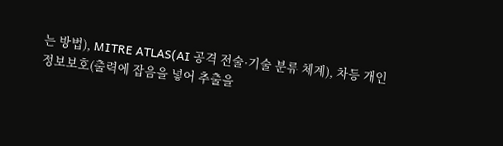는 방법), MITRE ATLAS(AI 공격 전술·기술 분류 체계), 차등 개인정보보호(출력에 잡음을 넣어 추출을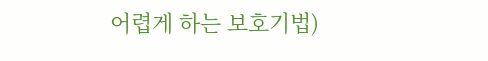어렵게 하는 보호기법)